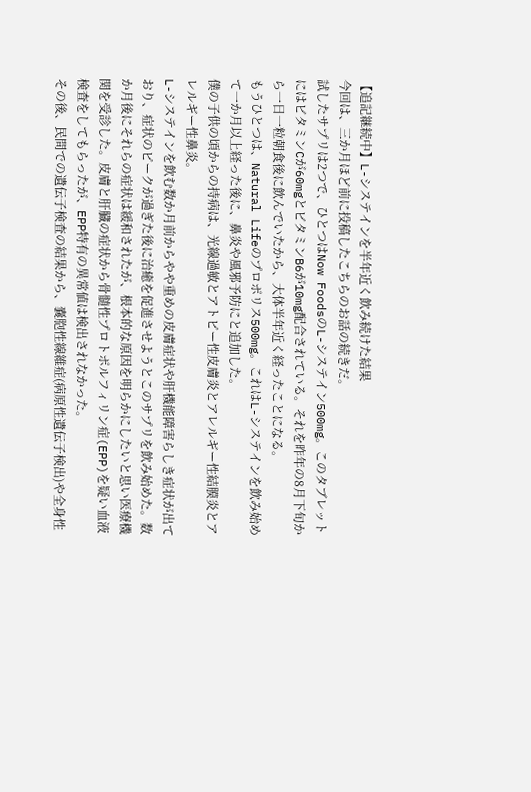【追記継続中】L-システインを半年近く飲み続けた結果
今回は、三か月ほど前に投稿したこちらのお話の続きだ。
試したサプリは2つで、ひとつはNow FoodsのL-システイン500mg。このタブレットにはビタミンCが60mgとビタミンB6が10mg配合されている。それを昨年の8月下旬から一日一粒朝食後に飲んでいたから、大体半年近く経ったことになる。
もうひとつは、Natural Lifeのプロポリス500mg。これはL-システインを飲み始めて一か月以上経った後に、鼻炎や風邪予防にと追加した。
僕の子供の頃からの持病は、光線過敏とアトピー性皮膚炎とアレルギー性結膜炎とアレルギー性鼻炎。
L-システインを飲む数か月前からやや重めの皮膚症状や肝機能障害らしき症状が出ており、症状のピークが過ぎた後に治癒を促進させようとこのサプリを飲み始めた。数か月後にそれらの症状は緩和されたが、根本的な原因を明らかにしたいと思い医療機関を受診した。皮膚と肝臓の症状から骨髄性プロトポルフィリン症(EPP)を疑い血液検査をしてもらったが、EPP特有の異常値は検出されなかった。
その後、民間での遺伝子検査の結果から、嚢胞性線維症(病原性遺伝子検出)や全身性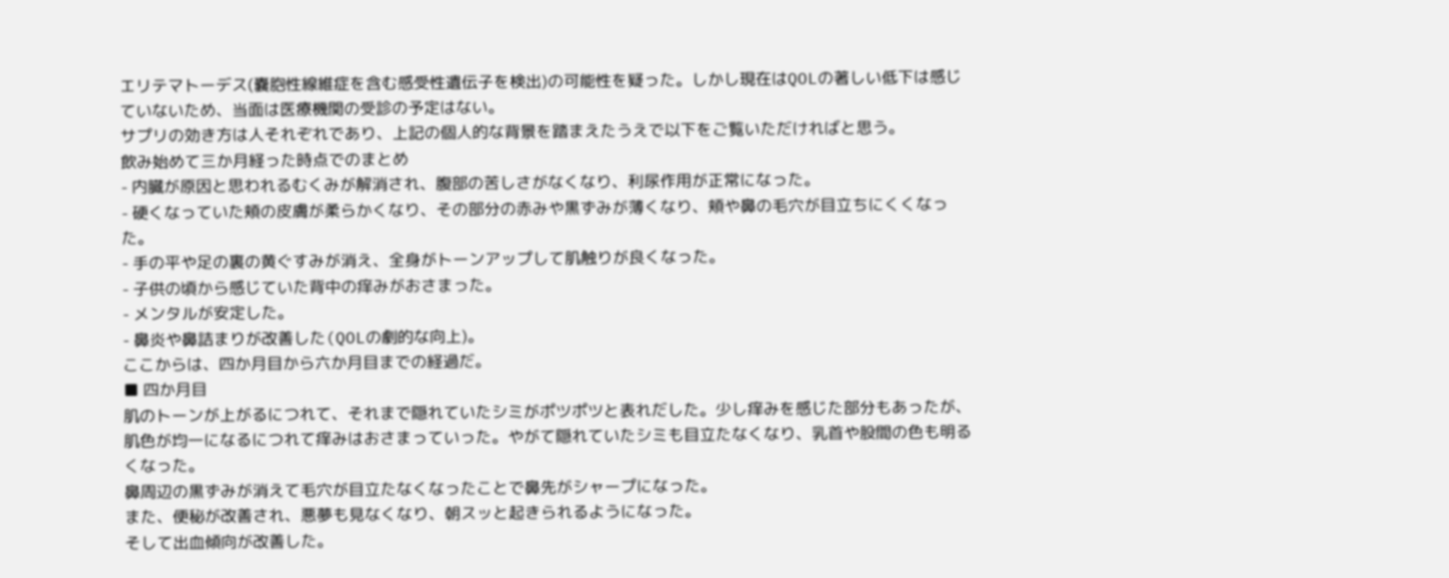エリテマトーデス(嚢胞性線維症を含む感受性遺伝子を検出)の可能性を疑った。しかし現在はQOLの著しい低下は感じていないため、当面は医療機関の受診の予定はない。
サプリの効き方は人それぞれであり、上記の個人的な背景を踏まえたうえで以下をご覧いただければと思う。
飲み始めて三か月経った時点でのまとめ
- 内臓が原因と思われるむくみが解消され、腹部の苦しさがなくなり、利尿作用が正常になった。
- 硬くなっていた頬の皮膚が柔らかくなり、その部分の赤みや黒ずみが薄くなり、頬や鼻の毛穴が目立ちにくくなった。
- 手の平や足の裏の黄ぐすみが消え、全身がトーンアップして肌触りが良くなった。
- 子供の頃から感じていた背中の痒みがおさまった。
- メンタルが安定した。
- 鼻炎や鼻詰まりが改善した(QOLの劇的な向上)。
ここからは、四か月目から六か月目までの経過だ。
■ 四か月目
肌のトーンが上がるにつれて、それまで隠れていたシミがポツポツと表れだした。少し痒みを感じた部分もあったが、肌色が均一になるにつれて痒みはおさまっていった。やがて隠れていたシミも目立たなくなり、乳首や股間の色も明るくなった。
鼻周辺の黒ずみが消えて毛穴が目立たなくなったことで鼻先がシャープになった。
また、便秘が改善され、悪夢も見なくなり、朝スッと起きられるようになった。
そして出血傾向が改善した。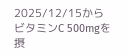2025/12/15からビタミンC 500mgを摂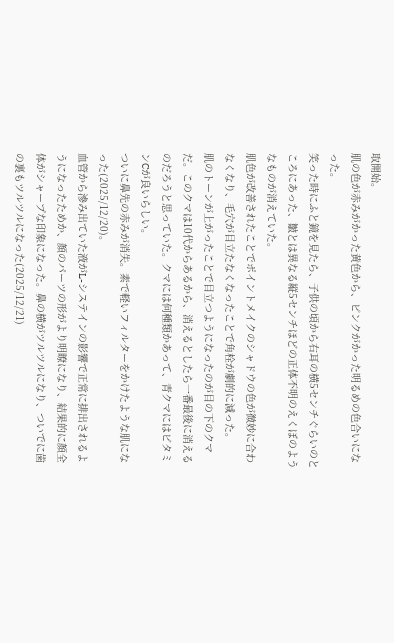取開始。
肌の色が赤みがかった黄色から、ピンクがかった明るめの色合いになった。
笑った時にふと鏡を見たら、子供の頃から右耳の横5センチぐらいのところにあった、皺とは異なる縦5センチほどの正体不明のえくぼのようなものが消えていた。
肌色が改善されたことでポイントメイクのシャドウの色が微妙に合わなくなり、毛穴が目立たなくなったことで角栓が劇的に減った。
肌のトーンが上がったことで目立つようになったのが目の下のクマだ。このクマは10代からあるから、消えるとしたら一番最後に消えるのだろうと思っていた。クマには何種類かあって、青クマにはビタミンCが良いらしい。
ついに鼻先の赤みが消失。素で軽いフィルターをかけたような肌になった(2025/12/20)。
血管から滲み出ていた液がL-システインの影響で正常に排出されるようになったためか、顔のパーツの形がより明瞭になり、結果的に顔全体がシャープな印象になった。鼻の横がツルツルになり、ついでに歯の裏もツルツルになった(2025/12/21)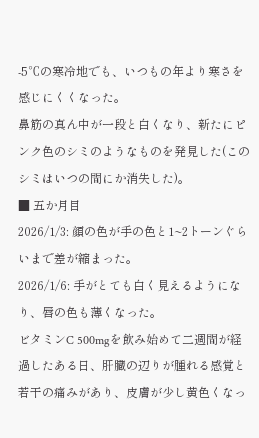-5℃の寒冷地でも、いつもの年より寒さを感じにくくなった。
鼻筋の真ん中が一段と白くなり、新たにピンク色のシミのようなものを発見した(このシミはいつの間にか消失した)。
■ 五か月目
2026/1/3: 顔の色が手の色と1~2トーンぐらいまで差が縮まった。
2026/1/6: 手がとても白く見えるようになり、唇の色も薄くなった。
ビタミンC 500mgを飲み始めて二週間が経過したある日、肝臓の辺りが腫れる感覚と若干の痛みがあり、皮膚が少し黄色くなっ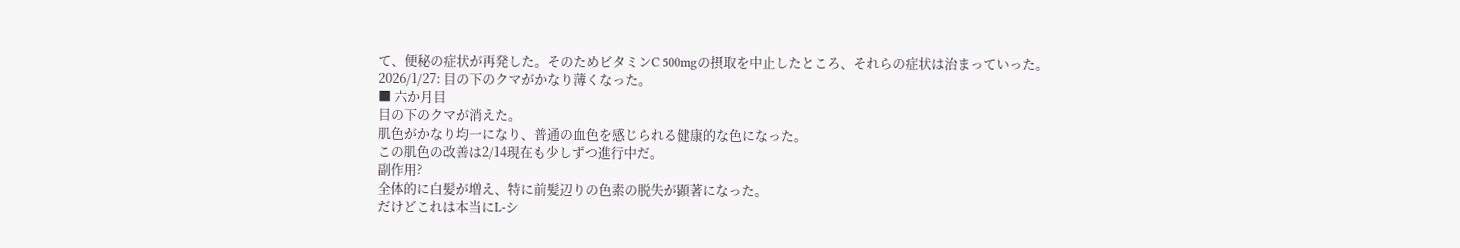て、便秘の症状が再発した。そのためビタミンC 500mgの摂取を中止したところ、それらの症状は治まっていった。
2026/1/27: 目の下のクマがかなり薄くなった。
■ 六か月目
目の下のクマが消えた。
肌色がかなり均一になり、普通の血色を感じられる健康的な色になった。
この肌色の改善は2/14現在も少しずつ進行中だ。
副作用?
全体的に白髪が増え、特に前髪辺りの色素の脱失が顕著になった。
だけどこれは本当にL-シ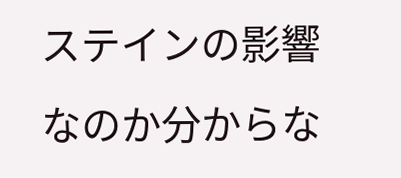ステインの影響なのか分からな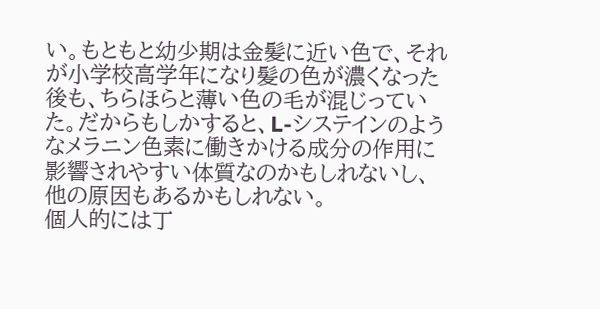い。もともと幼少期は金髪に近い色で、それが小学校高学年になり髪の色が濃くなった後も、ちらほらと薄い色の毛が混じっていた。だからもしかすると、L-システインのようなメラニン色素に働きかける成分の作用に影響されやすい体質なのかもしれないし、他の原因もあるかもしれない。
個人的には丁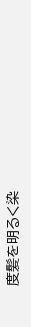度髪を明るく染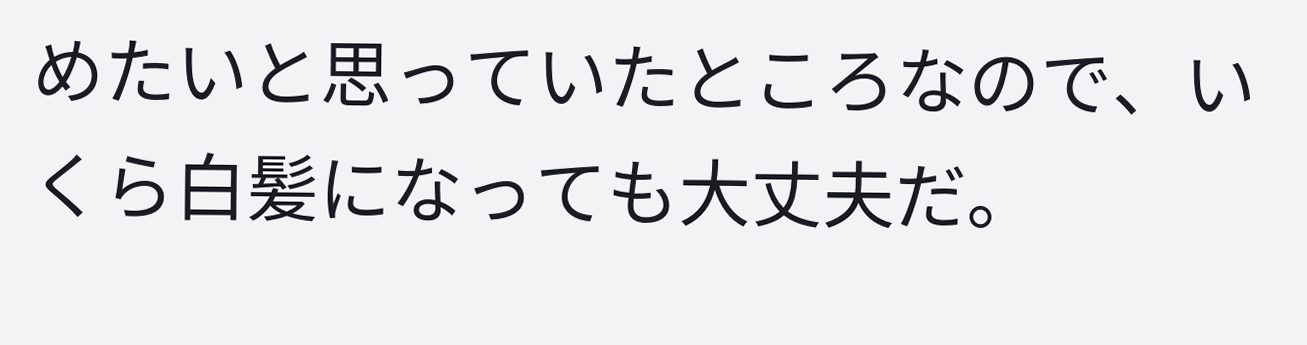めたいと思っていたところなので、いくら白髪になっても大丈夫だ。